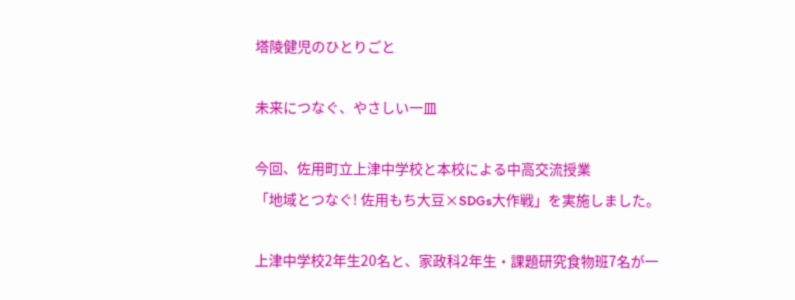塔陵健児のひとりごと

未来につなぐ、やさしい一皿

今回、佐用町立上津中学校と本校による中高交流授業
「地域とつなぐ! 佐用もち大豆×SDGs大作戦」を実施しました。

上津中学校2年生20名と、家政科2年生・課題研究食物班7名が一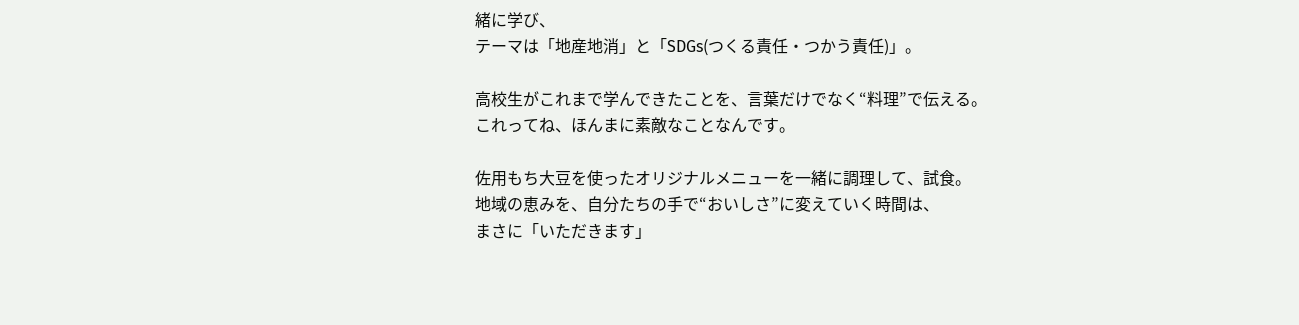緒に学び、
テーマは「地産地消」と「SDGs(つくる責任・つかう責任)」。

高校生がこれまで学んできたことを、言葉だけでなく“料理”で伝える。
これってね、ほんまに素敵なことなんです。

佐用もち大豆を使ったオリジナルメニューを一緒に調理して、試食。
地域の恵みを、自分たちの手で“おいしさ”に変えていく時間は、
まさに「いただきます」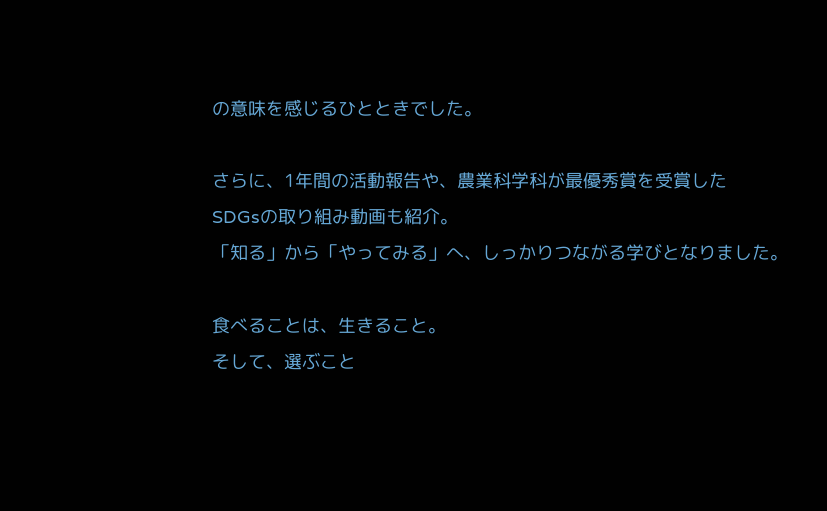の意味を感じるひとときでした。

さらに、1年間の活動報告や、農業科学科が最優秀賞を受賞した
SDGsの取り組み動画も紹介。
「知る」から「やってみる」へ、しっかりつながる学びとなりました。

食べることは、生きること。
そして、選ぶこと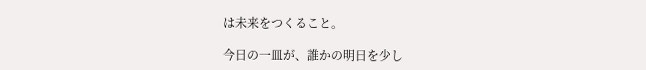は未来をつくること。

今日の一皿が、誰かの明日を少し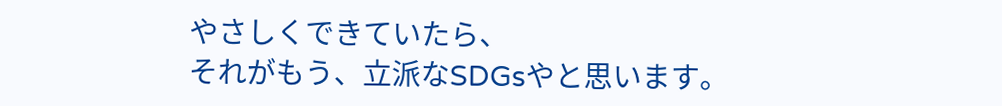やさしくできていたら、
それがもう、立派なSDGsやと思います。